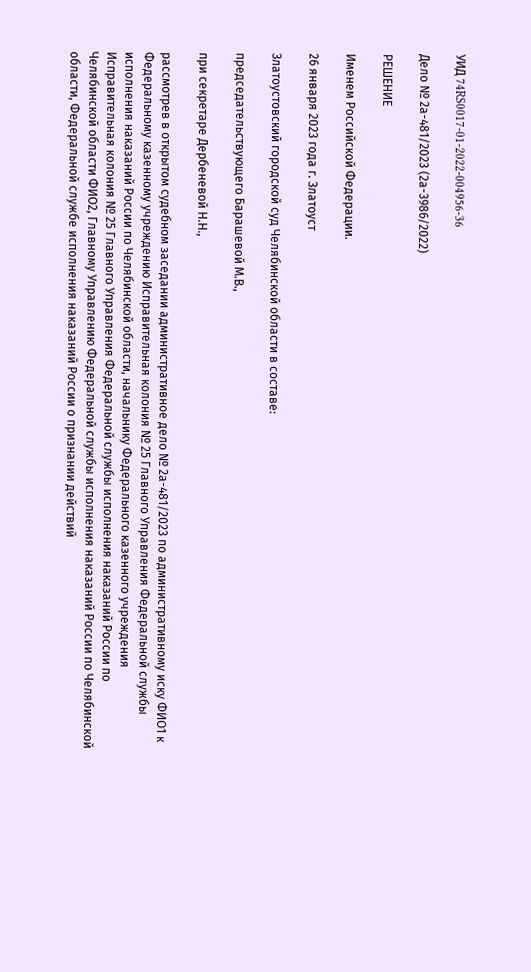УИД 74RS0017-01-2022-004956-36

Дело № 2а-481/2023 (2а-3986/2022)

РЕШЕНИЕ

Именем Российской Федерации.

26 января 2023 года г. Златоуст

Златоустовский городской суд Челябинской области в составе:

председательствующего Барашевой М.В.,

при секретаре Дербеневой Н.Н.,

рассмотрев в открытом судебном заседании административное дело № 2а-481/2023 по административному иску ФИО1 к Федеральному казенному учреждению Исправительная колония № 25 Главного Управления Федеральной службы исполнения наказаний России по Челябинской области, начальнику Федерального казенного учреждения Исправительная колония № 25 Главного Управления Федеральной службы исполнения наказаний России по Челябинской области ФИО2, Главному Управлению Федеральной службы исполнения наказаний России по Челябинской области, Федеральной службе исполнения наказаний России о признании действий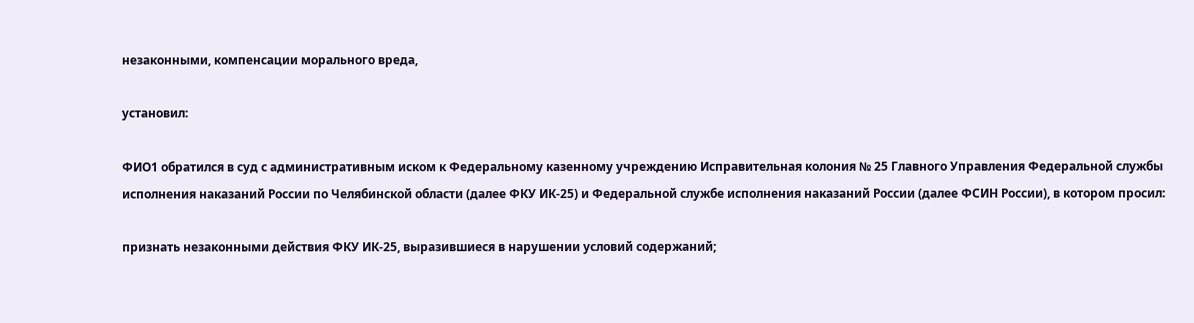незаконными, компенсации морального вреда,

установил:

ФИО1 обратился в суд с административным иском к Федеральному казенному учреждению Исправительная колония № 25 Главного Управления Федеральной службы исполнения наказаний России по Челябинской области (далее ФКУ ИК-25) и Федеральной службе исполнения наказаний России (далее ФСИН России), в котором просил:

признать незаконными действия ФКУ ИК-25, выразившиеся в нарушении условий содержаний;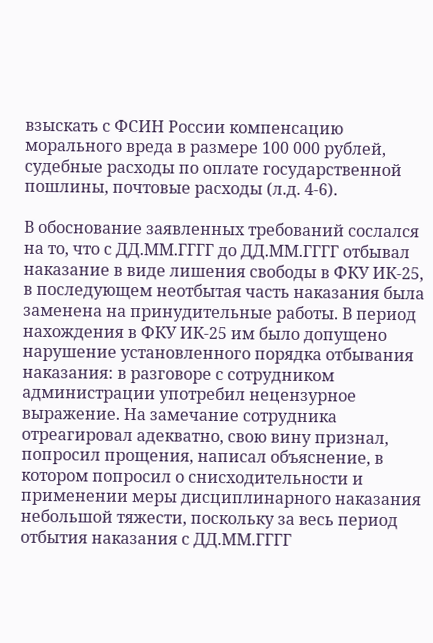взыскать с ФСИН России компенсацию морального вреда в размере 100 000 рублей, судебные расходы по оплате государственной пошлины, почтовые расходы (л.д. 4-6).

В обоснование заявленных требований сослался на то, что с ДД.ММ.ГГГГ до ДД.ММ.ГГГГ отбывал наказание в виде лишения свободы в ФКУ ИК-25, в последующем неотбытая часть наказания была заменена на принудительные работы. В период нахождения в ФКУ ИК-25 им было допущено нарушение установленного порядка отбывания наказания: в разговоре с сотрудником администрации употребил нецензурное выражение. На замечание сотрудника отреагировал адекватно, свою вину признал, попросил прощения, написал объяснение, в котором попросил о снисходительности и применении меры дисциплинарного наказания небольшой тяжести, поскольку за весь период отбытия наказания с ДД.ММ.ГГГГ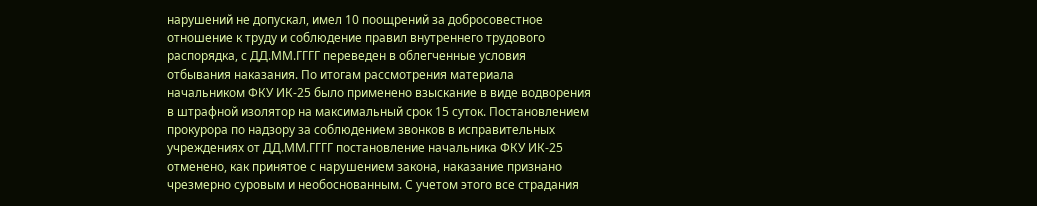нарушений не допускал, имел 10 поощрений за добросовестное отношение к труду и соблюдение правил внутреннего трудового распорядка, с ДД.ММ.ГГГГ переведен в облегченные условия отбывания наказания. По итогам рассмотрения материала начальником ФКУ ИК-25 было применено взыскание в виде водворения в штрафной изолятор на максимальный срок 15 суток. Постановлением прокурора по надзору за соблюдением звонков в исправительных учреждениях от ДД.ММ.ГГГГ постановление начальника ФКУ ИК-25 отменено, как принятое с нарушением закона, наказание признано чрезмерно суровым и необоснованным. С учетом этого все страдания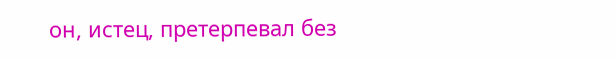он, истец, претерпевал без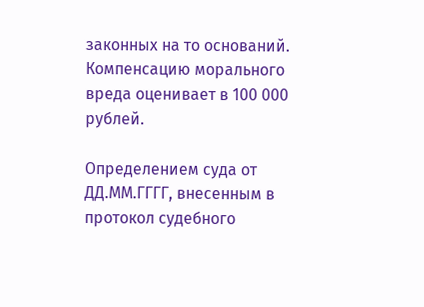законных на то оснований. Компенсацию морального вреда оценивает в 100 000 рублей.

Определением суда от ДД.ММ.ГГГГ, внесенным в протокол судебного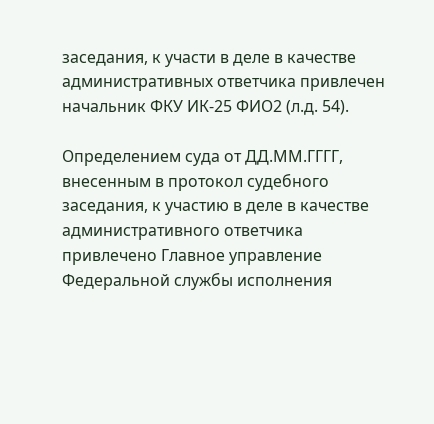заседания, к участи в деле в качестве административных ответчика привлечен начальник ФКУ ИК-25 ФИО2 (л.д. 54).

Определением суда от ДД.ММ.ГГГГ, внесенным в протокол судебного заседания, к участию в деле в качестве административного ответчика привлечено Главное управление Федеральной службы исполнения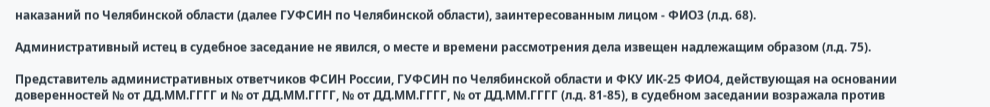наказаний по Челябинской области (далее ГУФСИН по Челябинской области), заинтересованным лицом - ФИО3 (л.д. 68).

Административный истец в судебное заседание не явился, о месте и времени рассмотрения дела извещен надлежащим образом (л.д. 75).

Представитель административных ответчиков ФСИН России, ГУФСИН по Челябинской области и ФКУ ИК-25 ФИО4, действующая на основании доверенностей № от ДД.ММ.ГГГГ и № от ДД.ММ.ГГГГ, № от ДД.ММ.ГГГГ, № от ДД.ММ.ГГГГ (л.д. 81-85), в судебном заседании возражала против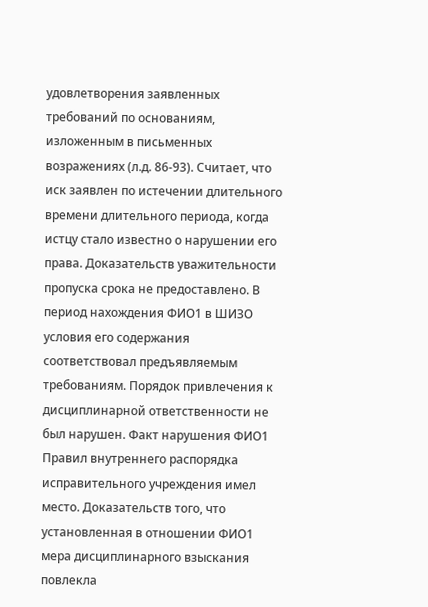удовлетворения заявленных требований по основаниям, изложенным в письменных возражениях (л.д. 86-93). Считает, что иск заявлен по истечении длительного времени длительного периода, когда истцу стало известно о нарушении его права. Доказательств уважительности пропуска срока не предоставлено. В период нахождения ФИО1 в ШИЗО условия его содержания соответствовал предъявляемым требованиям. Порядок привлечения к дисциплинарной ответственности не был нарушен. Факт нарушения ФИО1 Правил внутреннего распорядка исправительного учреждения имел место. Доказательств того, что установленная в отношении ФИО1 мера дисциплинарного взыскания повлекла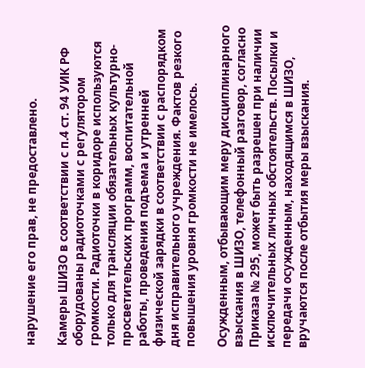нарушение его прав, не предоставлено.

Камеры ШИЗО в соответствии с п.4 ст. 94 УИК РФ оборудованы радиоточками с регулятором громкости. Радиоточки в коридоре используются только для трансляции обязательных культурно-просветительских программ, воспитательной работы, проведения подъема и утренней физической зарядки в соответствии с распорядком дня исправительного учреждения. Фактов резкого повышения уровня громкости не имелось.

Осужденным, отбывающим меру дисциплинарного взыскания в ШИЗО, телефонный разговор, согласно Приказа № 295, может быть разрешен при наличии исключительных личных обстоятельств. Посылки и передачи осужденным, находящимся в ШИЗО, вручаются после отбытия меры взыскания.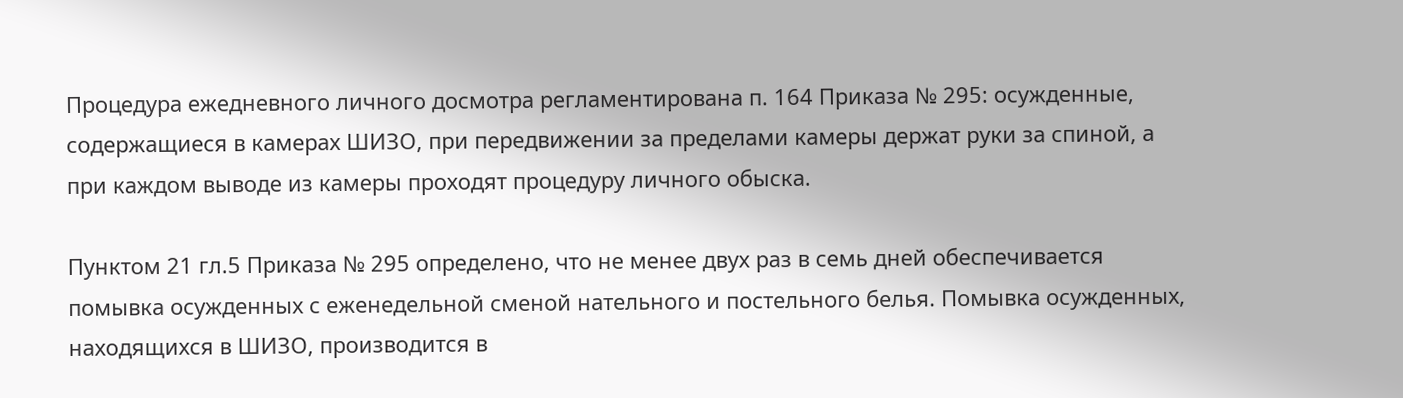Процедура ежедневного личного досмотра регламентирована п. 164 Приказа № 295: осужденные, содержащиеся в камерах ШИЗО, при передвижении за пределами камеры держат руки за спиной, а при каждом выводе из камеры проходят процедуру личного обыска.

Пунктом 21 гл.5 Приказа № 295 определено, что не менее двух раз в семь дней обеспечивается помывка осужденных с еженедельной сменой нательного и постельного белья. Помывка осужденных, находящихся в ШИЗО, производится в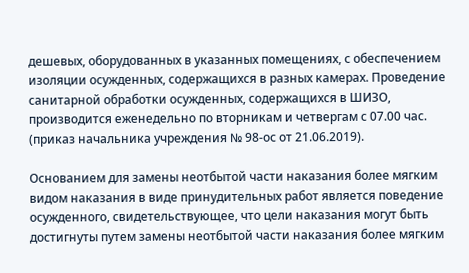дешевых, оборудованных в указанных помещениях, с обеспечением изоляции осужденных, содержащихся в разных камерах. Проведение санитарной обработки осужденных, содержащихся в ШИЗО, производится еженедельно по вторникам и четвергам с 07.00 час. (приказ начальника учреждения № 98-ос от 21.06.2019).

Основанием для замены неотбытой части наказания более мягким видом наказания в виде принудительных работ является поведение осужденного, свидетельствующее, что цели наказания могут быть достигнуты путем замены неотбытой части наказания более мягким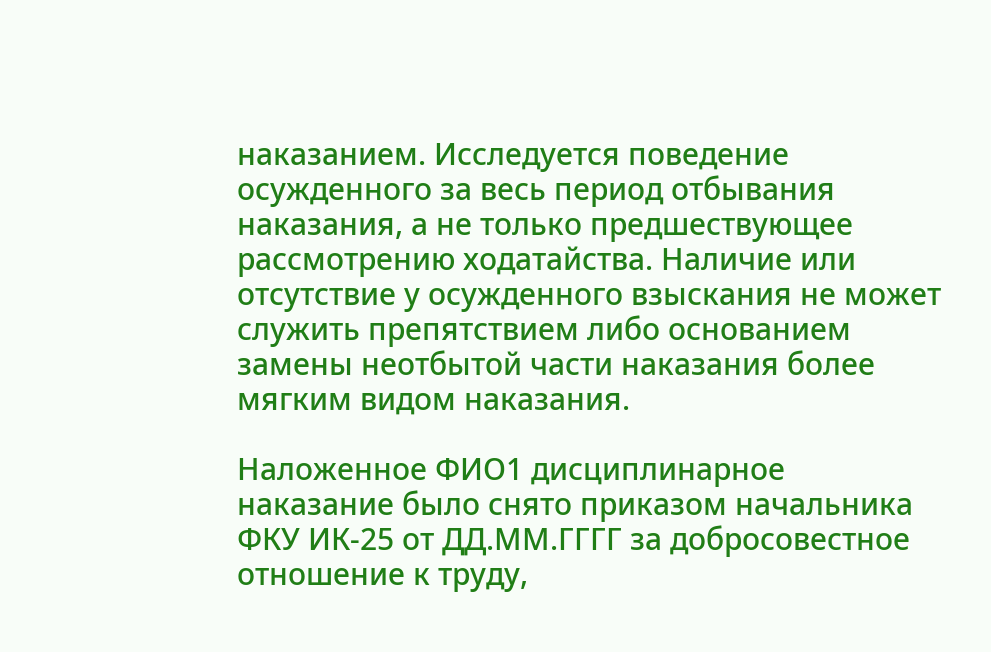наказанием. Исследуется поведение осужденного за весь период отбывания наказания, а не только предшествующее рассмотрению ходатайства. Наличие или отсутствие у осужденного взыскания не может служить препятствием либо основанием замены неотбытой части наказания более мягким видом наказания.

Наложенное ФИО1 дисциплинарное наказание было снято приказом начальника ФКУ ИК-25 от ДД.ММ.ГГГГ за добросовестное отношение к труду,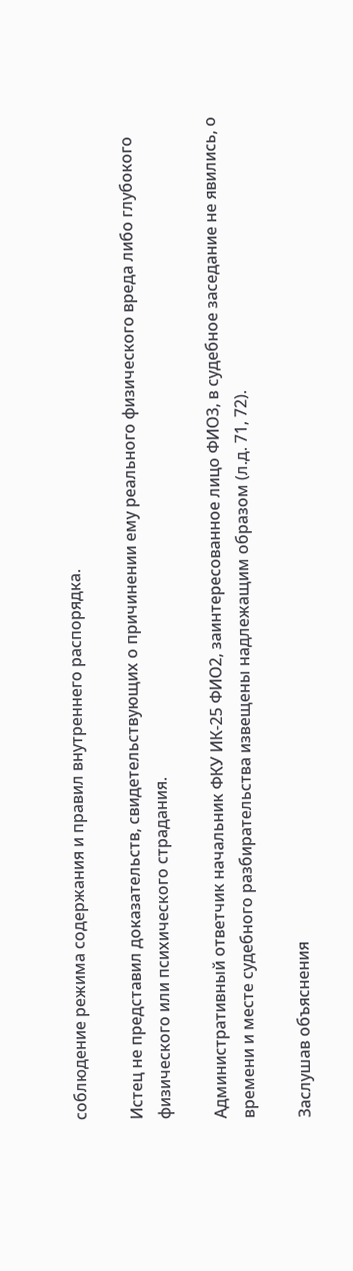соблюдение режима содержания и правил внутреннего распорядка.

Истец не представил доказательств, свидетельствующих о причинении ему реального физического вреда либо глубокого физического или психического страдания.

Административный ответчик начальник ФКУ ИК-25 ФИО2, заинтересованное лицо ФИО3, в судебное заседание не явились, о времени и месте судебного разбирательства извещены надлежащим образом (л.д. 71, 72).

Заслушав объяснения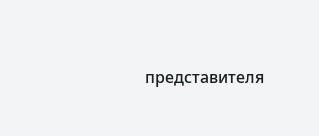представителя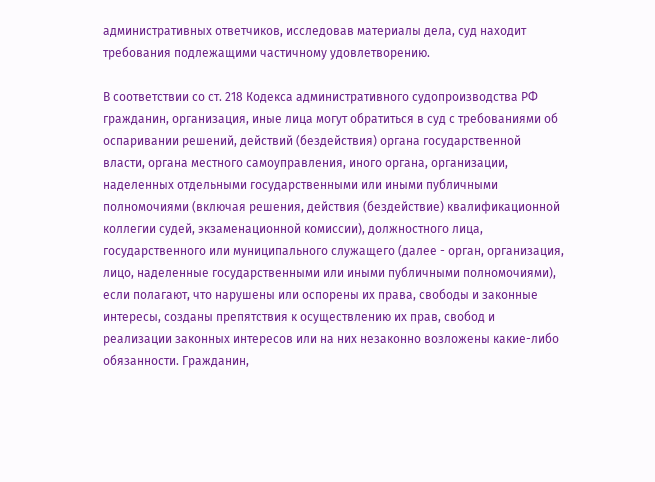административных ответчиков, исследовав материалы дела, суд находит требования подлежащими частичному удовлетворению.

В соответствии со ст. 218 Кодекса административного судопроизводства РФ гражданин, организация, иные лица могут обратиться в суд с требованиями об оспаривании решений, действий (бездействия) органа государственной власти, органа местного самоуправления, иного органа, организации, наделенных отдельными государственными или иными публичными полномочиями (включая решения, действия (бездействие) квалификационной коллегии судей, экзаменационной комиссии), должностного лица, государственного или муниципального служащего (далее - орган, организация, лицо, наделенные государственными или иными публичными полномочиями), если полагают, что нарушены или оспорены их права, свободы и законные интересы, созданы препятствия к осуществлению их прав, свобод и реализации законных интересов или на них незаконно возложены какие-либо обязанности. Гражданин,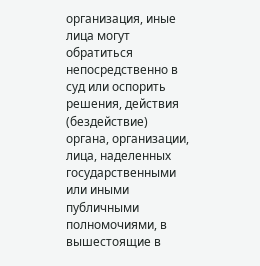организация, иные лица могут обратиться непосредственно в суд или оспорить решения, действия (бездействие) органа, организации, лица, наделенных государственными или иными публичными полномочиями, в вышестоящие в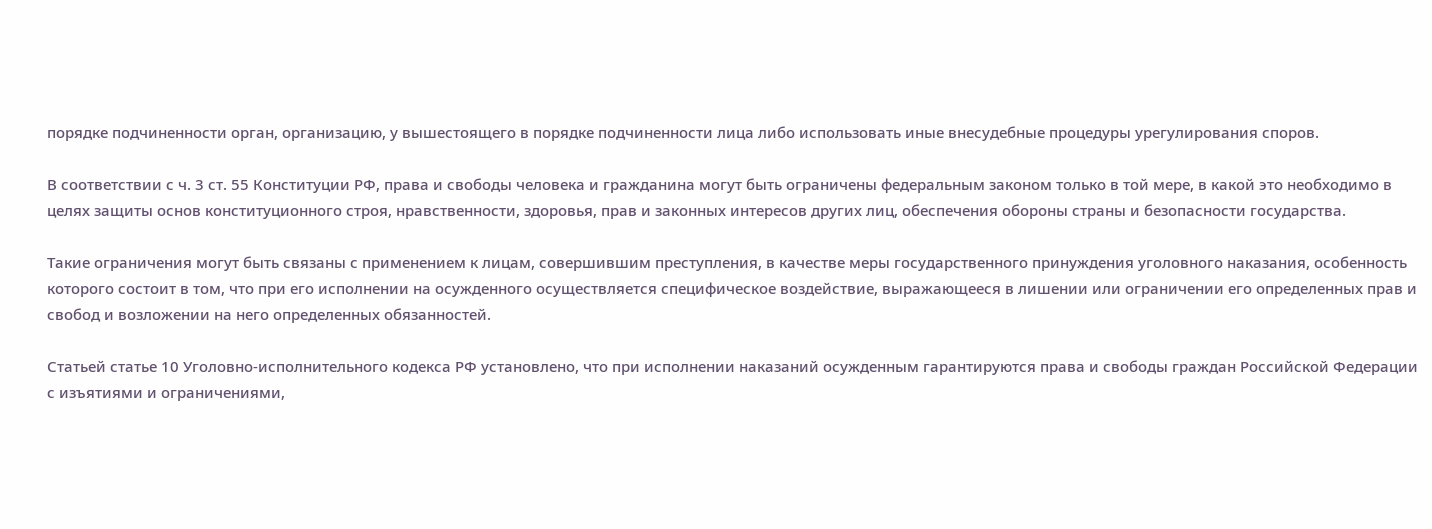порядке подчиненности орган, организацию, у вышестоящего в порядке подчиненности лица либо использовать иные внесудебные процедуры урегулирования споров.

В соответствии с ч. 3 ст. 55 Конституции РФ, права и свободы человека и гражданина могут быть ограничены федеральным законом только в той мере, в какой это необходимо в целях защиты основ конституционного строя, нравственности, здоровья, прав и законных интересов других лиц, обеспечения обороны страны и безопасности государства.

Такие ограничения могут быть связаны с применением к лицам, совершившим преступления, в качестве меры государственного принуждения уголовного наказания, особенность которого состоит в том, что при его исполнении на осужденного осуществляется специфическое воздействие, выражающееся в лишении или ограничении его определенных прав и свобод и возложении на него определенных обязанностей.

Статьей статье 10 Уголовно-исполнительного кодекса РФ установлено, что при исполнении наказаний осужденным гарантируются права и свободы граждан Российской Федерации с изъятиями и ограничениями,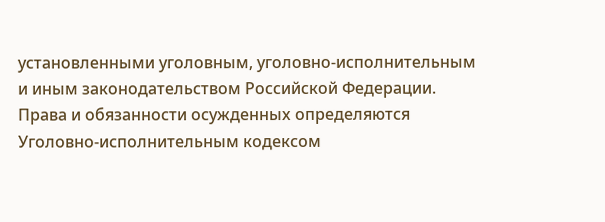установленными уголовным, уголовно-исполнительным и иным законодательством Российской Федерации. Права и обязанности осужденных определяются Уголовно-исполнительным кодексом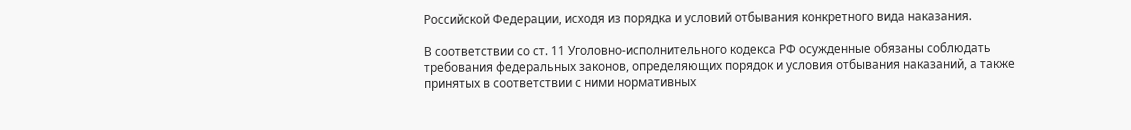Российской Федерации, исходя из порядка и условий отбывания конкретного вида наказания.

В соответствии со ст. 11 Уголовно-исполнительного кодекса РФ осужденные обязаны соблюдать требования федеральных законов, определяющих порядок и условия отбывания наказаний, а также принятых в соответствии с ними нормативных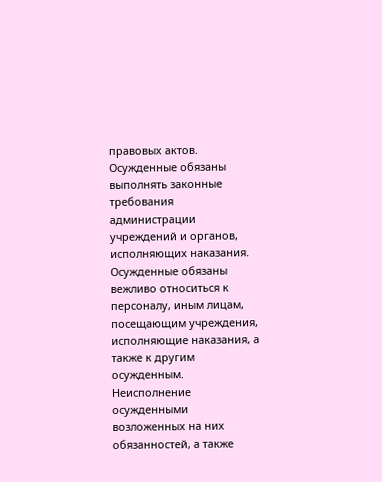правовых актов. Осужденные обязаны выполнять законные требования администрации учреждений и органов, исполняющих наказания. Осужденные обязаны вежливо относиться к персоналу, иным лицам, посещающим учреждения, исполняющие наказания, а также к другим осужденным. Неисполнение осужденными возложенных на них обязанностей, а также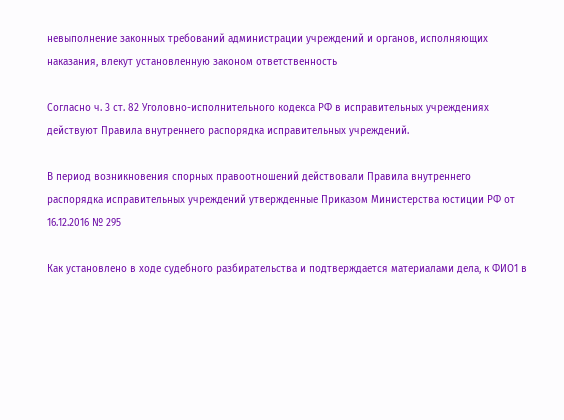невыполнение законных требований администрации учреждений и органов, исполняющих наказания, влекут установленную законом ответственность

Согласно ч. 3 ст. 82 Уголовно-исполнительного кодекса РФ в исправительных учреждениях действуют Правила внутреннего распорядка исправительных учреждений.

В период возникновения спорных правоотношений действовали Правила внутреннего распорядка исправительных учреждений утвержденные Приказом Министерства юстиции РФ от 16.12.2016 № 295

Как установлено в ходе судебного разбирательства и подтверждается материалами дела, к ФИО1 в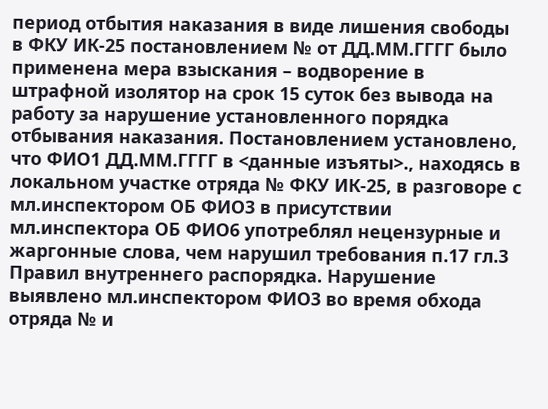период отбытия наказания в виде лишения свободы в ФКУ ИК-25 постановлением № от ДД.ММ.ГГГГ было применена мера взыскания – водворение в штрафной изолятор на срок 15 суток без вывода на работу за нарушение установленного порядка отбывания наказания. Постановлением установлено, что ФИО1 ДД.ММ.ГГГГ в <данные изъяты>., находясь в локальном участке отряда № ФКУ ИК-25, в разговоре с мл.инспектором ОБ ФИО3 в присутствии мл.инспектора ОБ ФИО6 употреблял нецензурные и жаргонные слова, чем нарушил требования п.17 гл.3 Правил внутреннего распорядка. Нарушение выявлено мл.инспектором ФИО3 во время обхода отряда № и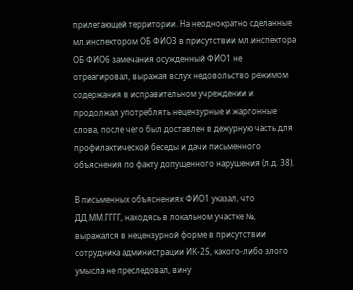прилегающей территории. На неоднократно сделанные мл.инспектором ОБ ФИО3 в присутствии мл.инспектора ОБ ФИО6 замечания осужденный ФИО1 не отреагировал, выражая вслух недовольство режимом содержания в исправительном учреждении и продолжал употреблять нецензурные и жаргонные слова, после чего был доставлен в дежурную часть для профилактической беседы и дачи письменного объяснения по факту допущенного нарушения (л.д. 38).

В письменных объяснениях ФИО1 указал, что ДД.ММ.ГГГГ, находясь в локальном участке №, выражался в нецензурной форме в присутствии сотрудника администрации ИК-25, какого-либо злого умысла не преследовал, вину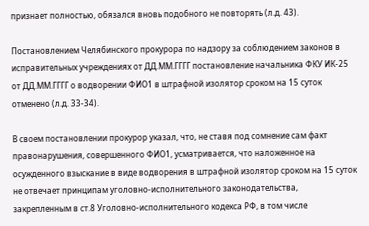признает полностью, обязался вновь подобного не повторять (л.д. 43).

Постановлением Челябинского прокурора по надзору за соблюдением законов в исправительных учреждениях от ДД.ММ.ГГГГ постановление начальника ФКУ ИК-25 от ДД.ММ.ГГГГ о водворении ФИО1 в штрафной изолятор сроком на 15 суток отменено (л.д. 33-34).

В своем постановлении прокурор указал, что, не ставя под сомнение сам факт правонарушения, совершенного ФИО1, усматривается, что наложенное на осужденного взыскание в виде водворения в штрафной изолятор сроком на 15 суток не отвечает принципам уголовно-исполнительного законодательства, закрепленным в ст.8 Уголовно-исполнительного кодекса РФ, в том числе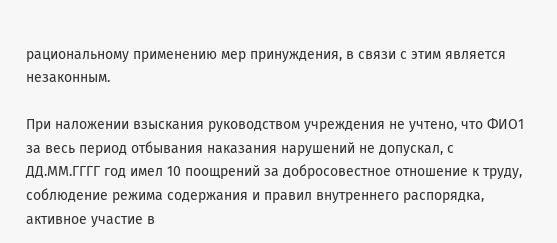рациональному применению мер принуждения, в связи с этим является незаконным.

При наложении взыскания руководством учреждения не учтено, что ФИО1 за весь период отбывания наказания нарушений не допускал, с ДД.ММ.ГГГГ год имел 10 поощрений за добросовестное отношение к труду, соблюдение режима содержания и правил внутреннего распорядка, активное участие в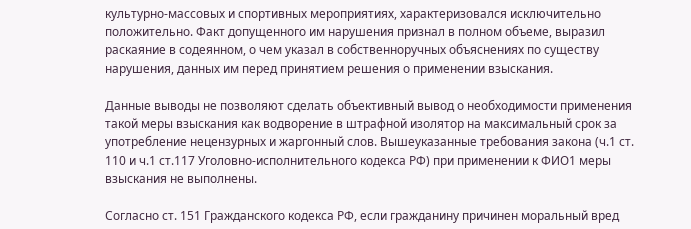культурно-массовых и спортивных мероприятиях, характеризовался исключительно положительно. Факт допущенного им нарушения признал в полном объеме, выразил раскаяние в содеянном, о чем указал в собственноручных объяснениях по существу нарушения, данных им перед принятием решения о применении взыскания.

Данные выводы не позволяют сделать объективный вывод о необходимости применения такой меры взыскания как водворение в штрафной изолятор на максимальный срок за употребление нецензурных и жаргонный слов. Вышеуказанные требования закона (ч.1 ст. 110 и ч.1 ст.117 Уголовно-исполнительного кодекса РФ) при применении к ФИО1 меры взыскания не выполнены.

Согласно ст. 151 Гражданского кодекса РФ, если гражданину причинен моральный вред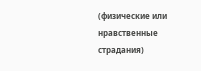(физические или нравственные страдания)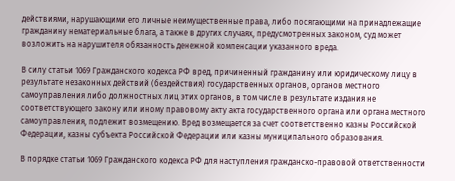действиями, нарушающими его личные неимущественные права, либо посягающими на принадлежащие гражданину нематериальные блага, а также в других случаях, предусмотренных законом, суд может возложить на нарушителя обязанность денежной компенсации указанного вреда.

В силу статьи 1069 Гражданского кодекса РФ вред, причиненный гражданину или юридическому лицу в результате незаконных действий (бездействия) государственных органов, органов местного самоуправления либо должностных лиц этих органов, в том числе в результате издания не соответствующего закону или иному правовому акту акта государственного органа или органа местного самоуправления, подлежит возмещению. Вред возмещается за счет соответственно казны Российской Федерации, казны субъекта Российской Федерации или казны муниципального образования.

В порядке статьи 1069 Гражданского кодекса РФ для наступления гражданско-правовой ответственности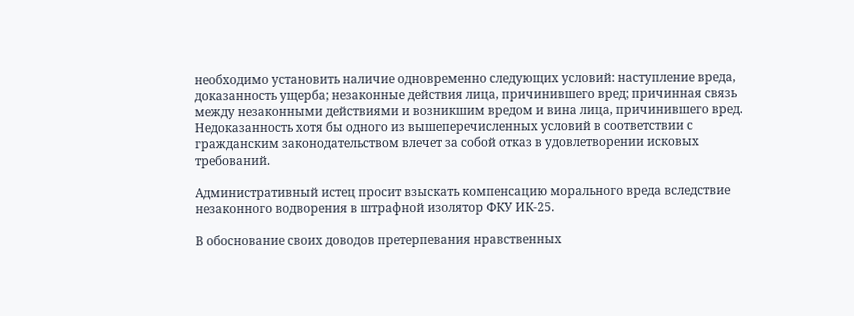необходимо установить наличие одновременно следующих условий: наступление вреда, доказанность ущерба; незаконные действия лица, причинившего вред; причинная связь между незаконными действиями и возникшим вредом и вина лица, причинившего вред. Недоказанность хотя бы одного из вышеперечисленных условий в соответствии с гражданским законодательством влечет за собой отказ в удовлетворении исковых требований.

Административный истец просит взыскать компенсацию морального вреда вследствие незаконного водворения в штрафной изолятор ФКУ ИК-25.

В обоснование своих доводов претерпевания нравственных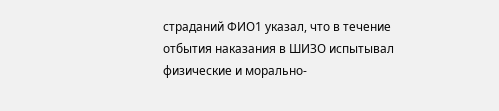страданий ФИО1 указал, что в течение отбытия наказания в ШИЗО испытывал физические и морально-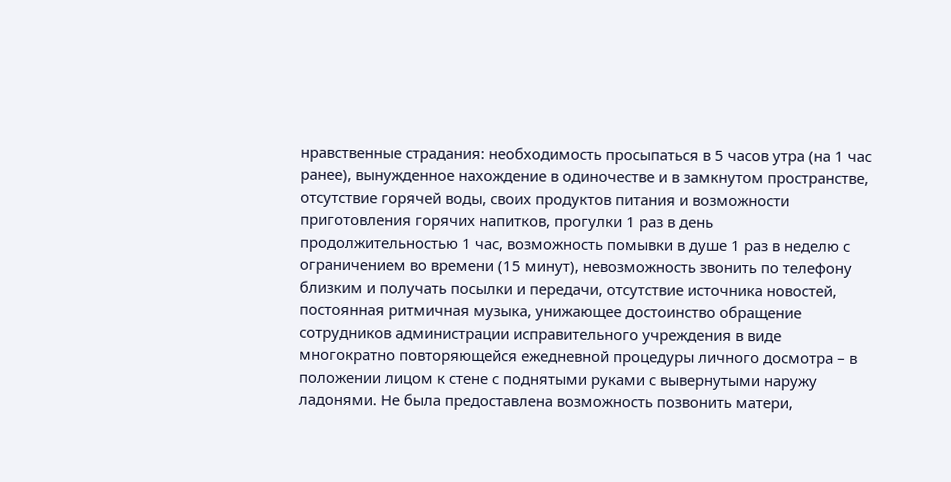нравственные страдания: необходимость просыпаться в 5 часов утра (на 1 час ранее), вынужденное нахождение в одиночестве и в замкнутом пространстве, отсутствие горячей воды, своих продуктов питания и возможности приготовления горячих напитков, прогулки 1 раз в день продолжительностью 1 час, возможность помывки в душе 1 раз в неделю с ограничением во времени (15 минут), невозможность звонить по телефону близким и получать посылки и передачи, отсутствие источника новостей, постоянная ритмичная музыка, унижающее достоинство обращение сотрудников администрации исправительного учреждения в виде многократно повторяющейся ежедневной процедуры личного досмотра – в положении лицом к стене с поднятыми руками с вывернутыми наружу ладонями. Не была предоставлена возможность позвонить матери,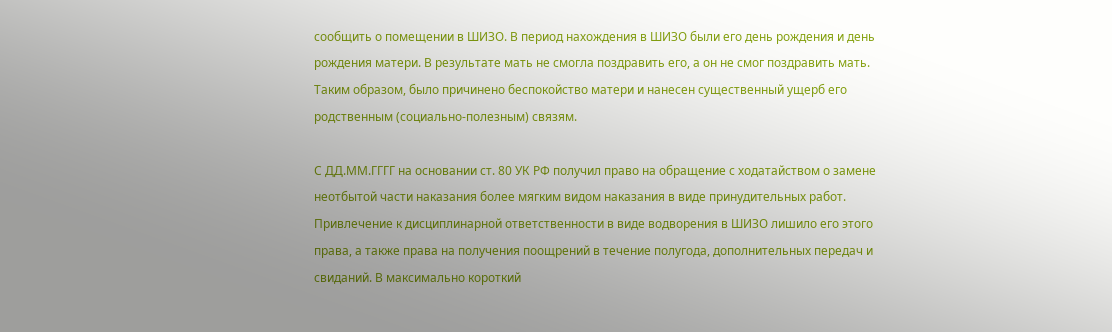сообщить о помещении в ШИЗО. В период нахождения в ШИЗО были его день рождения и день рождения матери. В результате мать не смогла поздравить его, а он не смог поздравить мать. Таким образом, было причинено беспокойство матери и нанесен существенный ущерб его родственным (социально-полезным) связям.

С ДД.ММ.ГГГГ на основании ст. 80 УК РФ получил право на обращение с ходатайством о замене неотбытой части наказания более мягким видом наказания в виде принудительных работ. Привлечение к дисциплинарной ответственности в виде водворения в ШИЗО лишило его этого права, а также права на получения поощрений в течение полугода, дополнительных передач и свиданий. В максимально короткий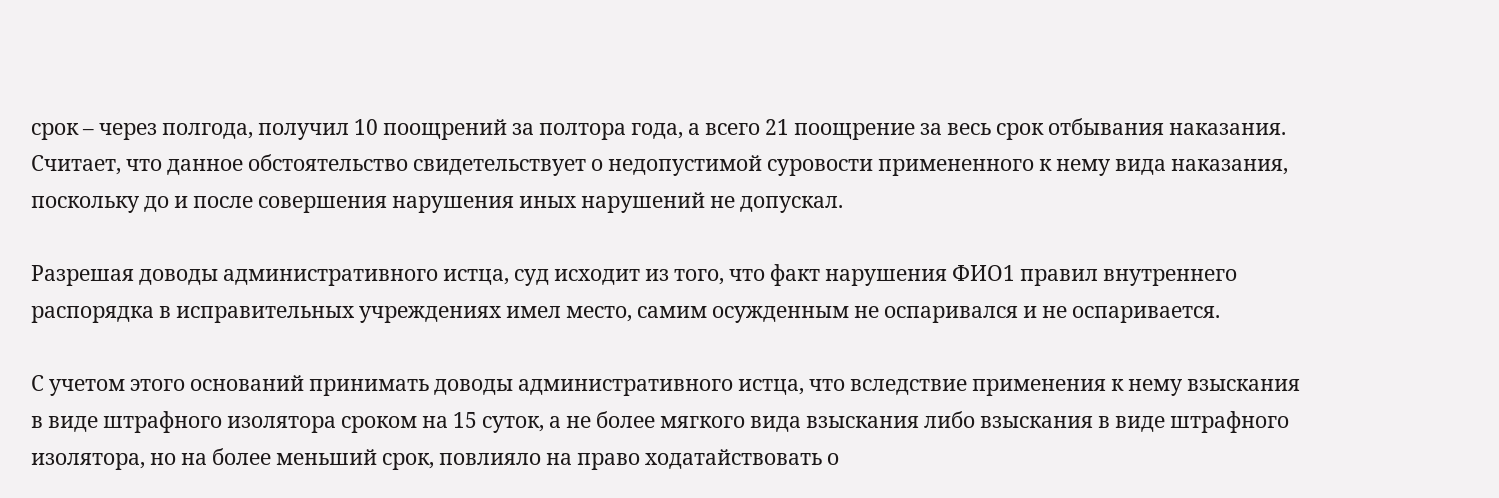срок – через полгода, получил 10 поощрений за полтора года, а всего 21 поощрение за весь срок отбывания наказания. Считает, что данное обстоятельство свидетельствует о недопустимой суровости примененного к нему вида наказания, поскольку до и после совершения нарушения иных нарушений не допускал.

Разрешая доводы административного истца, суд исходит из того, что факт нарушения ФИО1 правил внутреннего распорядка в исправительных учреждениях имел место, самим осужденным не оспаривался и не оспаривается.

С учетом этого оснований принимать доводы административного истца, что вследствие применения к нему взыскания в виде штрафного изолятора сроком на 15 суток, а не более мягкого вида взыскания либо взыскания в виде штрафного изолятора, но на более меньший срок, повлияло на право ходатайствовать о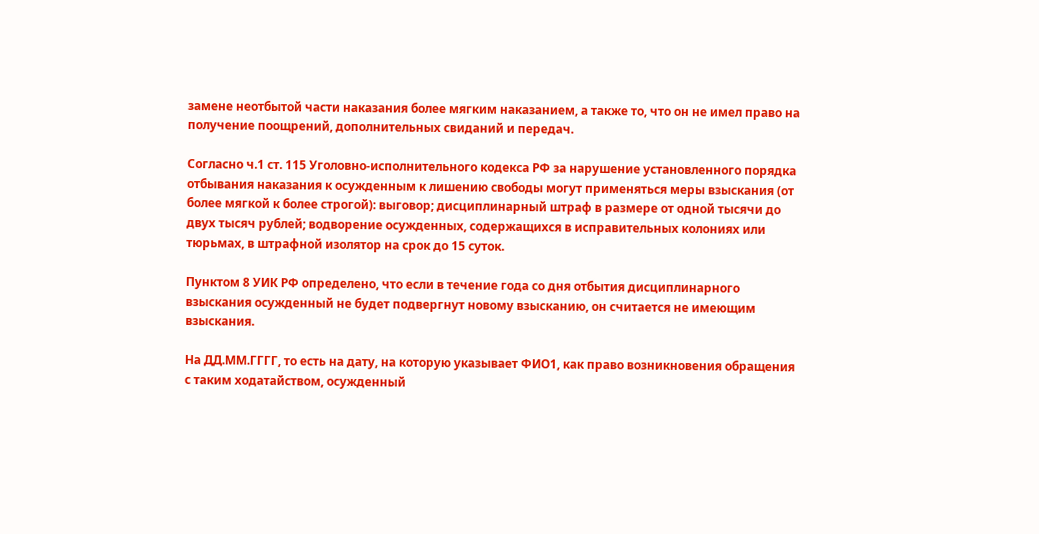замене неотбытой части наказания более мягким наказанием, а также то, что он не имел право на получение поощрений, дополнительных свиданий и передач.

Согласно ч.1 ст. 115 Уголовно-исполнительного кодекса РФ за нарушение установленного порядка отбывания наказания к осужденным к лишению свободы могут применяться меры взыскания (от более мягкой к более строгой): выговор; дисциплинарный штраф в размере от одной тысячи до двух тысяч рублей; водворение осужденных, содержащихся в исправительных колониях или тюрьмах, в штрафной изолятор на срок до 15 суток.

Пунктом 8 УИК РФ определено, что если в течение года со дня отбытия дисциплинарного взыскания осужденный не будет подвергнут новому взысканию, он считается не имеющим взыскания.

На ДД.ММ.ГГГГ, то есть на дату, на которую указывает ФИО1, как право возникновения обращения с таким ходатайством, осужденный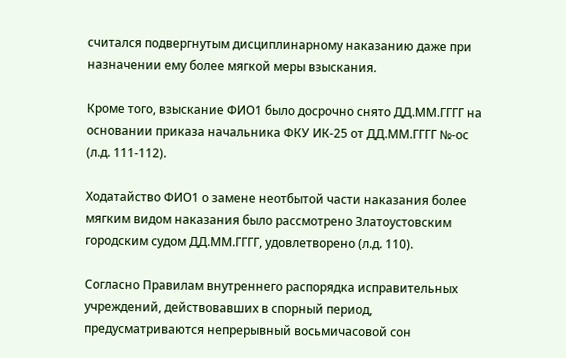считался подвергнутым дисциплинарному наказанию даже при назначении ему более мягкой меры взыскания.

Кроме того, взыскание ФИО1 было досрочно снято ДД.ММ.ГГГГ на основании приказа начальника ФКУ ИК-25 от ДД.ММ.ГГГГ №-ос (л.д. 111-112).

Ходатайство ФИО1 о замене неотбытой части наказания более мягким видом наказания было рассмотрено Златоустовским городским судом ДД.ММ.ГГГГ, удовлетворено (л.д. 110).

Согласно Правилам внутреннего распорядка исправительных учреждений, действовавших в спорный период, предусматриваются непрерывный восьмичасовой сон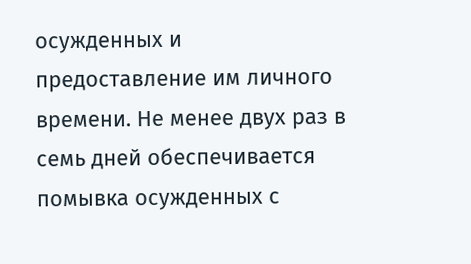осужденных и предоставление им личного времени. Не менее двух раз в семь дней обеспечивается помывка осужденных с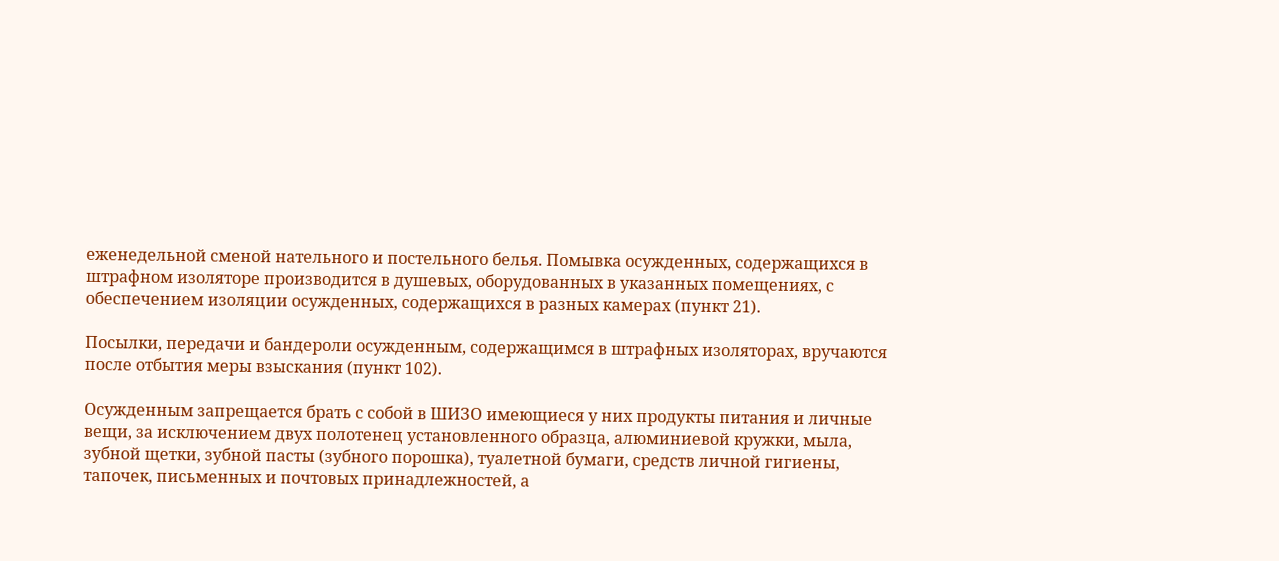еженедельной сменой нательного и постельного белья. Помывка осужденных, содержащихся в штрафном изоляторе производится в душевых, оборудованных в указанных помещениях, с обеспечением изоляции осужденных, содержащихся в разных камерах (пункт 21).

Посылки, передачи и бандероли осужденным, содержащимся в штрафных изоляторах, вручаются после отбытия меры взыскания (пункт 102).

Осужденным запрещается брать с собой в ШИЗО имеющиеся у них продукты питания и личные вещи, за исключением двух полотенец установленного образца, алюминиевой кружки, мыла, зубной щетки, зубной пасты (зубного порошка), туалетной бумаги, средств личной гигиены, тапочек, письменных и почтовых принадлежностей, а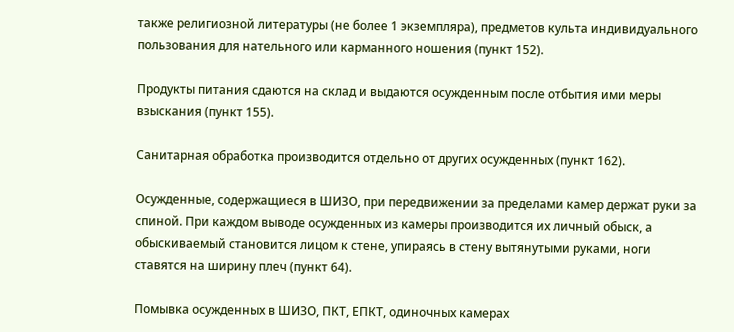также религиозной литературы (не более 1 экземпляра), предметов культа индивидуального пользования для нательного или карманного ношения (пункт 152).

Продукты питания сдаются на склад и выдаются осужденным после отбытия ими меры взыскания (пункт 155).

Санитарная обработка производится отдельно от других осужденных (пункт 162).

Осужденные, содержащиеся в ШИЗО, при передвижении за пределами камер держат руки за спиной. При каждом выводе осужденных из камеры производится их личный обыск, а обыскиваемый становится лицом к стене, упираясь в стену вытянутыми руками, ноги ставятся на ширину плеч (пункт 64).

Помывка осужденных в ШИЗО, ПКТ, ЕПКТ, одиночных камерах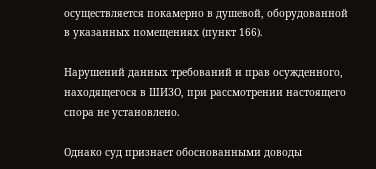осуществляется покамерно в душевой, оборудованной в указанных помещениях (пункт 166).

Нарушений данных требований и прав осужденного, находящегося в ШИЗО, при рассмотрении настоящего спора не установлено.

Однако суд признает обоснованными доводы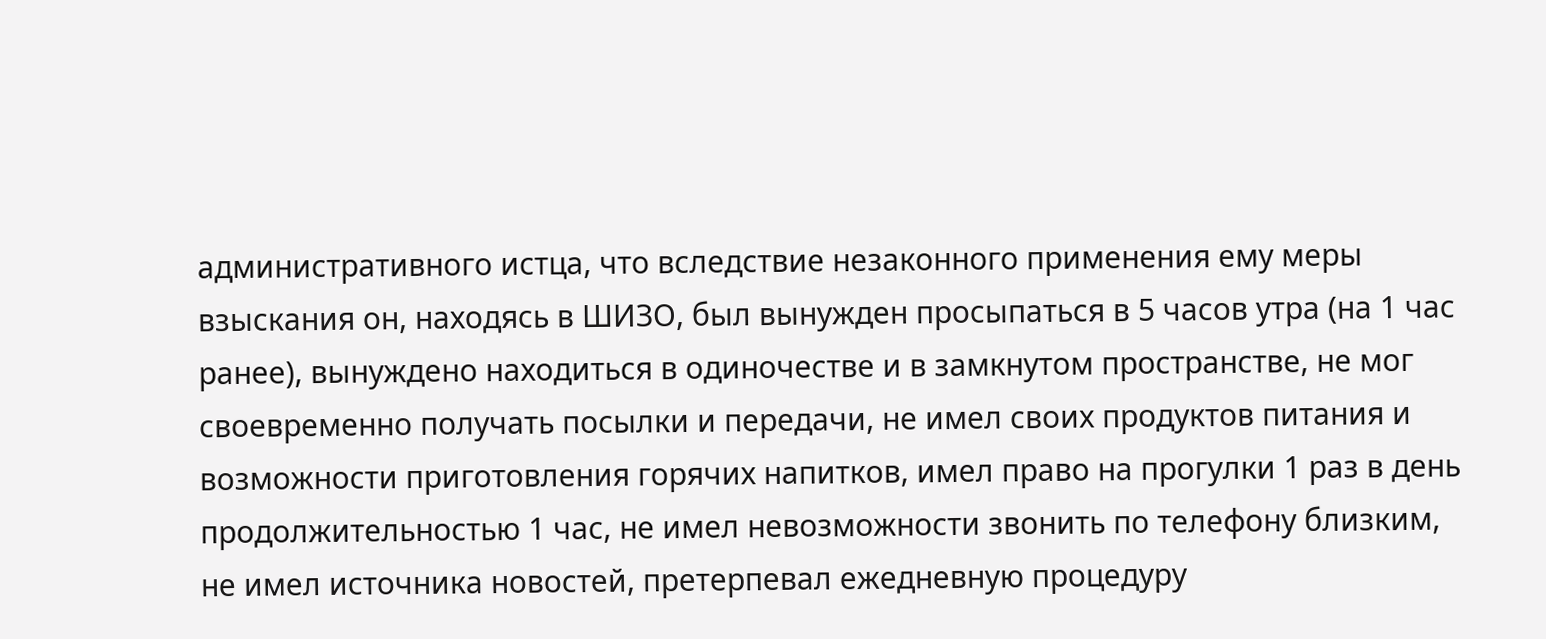административного истца, что вследствие незаконного применения ему меры взыскания он, находясь в ШИЗО, был вынужден просыпаться в 5 часов утра (на 1 час ранее), вынуждено находиться в одиночестве и в замкнутом пространстве, не мог своевременно получать посылки и передачи, не имел своих продуктов питания и возможности приготовления горячих напитков, имел право на прогулки 1 раз в день продолжительностью 1 час, не имел невозможности звонить по телефону близким, не имел источника новостей, претерпевал ежедневную процедуру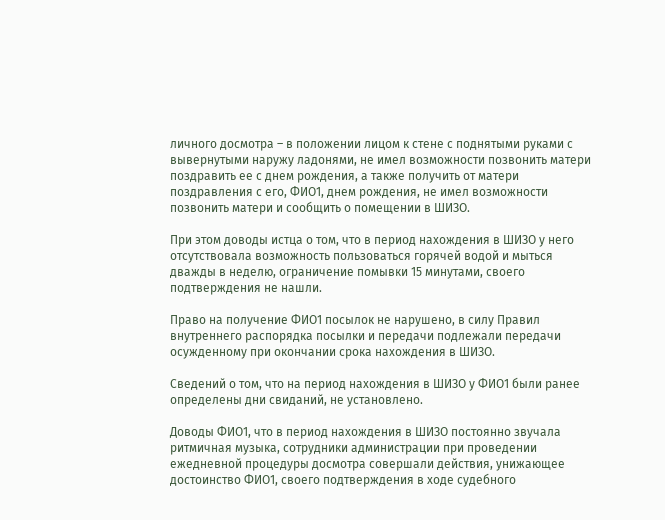личного досмотра – в положении лицом к стене с поднятыми руками с вывернутыми наружу ладонями, не имел возможности позвонить матери поздравить ее с днем рождения, а также получить от матери поздравления с его, ФИО1, днем рождения, не имел возможности позвонить матери и сообщить о помещении в ШИЗО.

При этом доводы истца о том, что в период нахождения в ШИЗО у него отсутствовала возможность пользоваться горячей водой и мыться дважды в неделю, ограничение помывки 15 минутами, своего подтверждения не нашли.

Право на получение ФИО1 посылок не нарушено, в силу Правил внутреннего распорядка посылки и передачи подлежали передачи осужденному при окончании срока нахождения в ШИЗО.

Сведений о том, что на период нахождения в ШИЗО у ФИО1 были ранее определены дни свиданий, не установлено.

Доводы ФИО1, что в период нахождения в ШИЗО постоянно звучала ритмичная музыка, сотрудники администрации при проведении ежедневной процедуры досмотра совершали действия, унижающее достоинство ФИО1, своего подтверждения в ходе судебного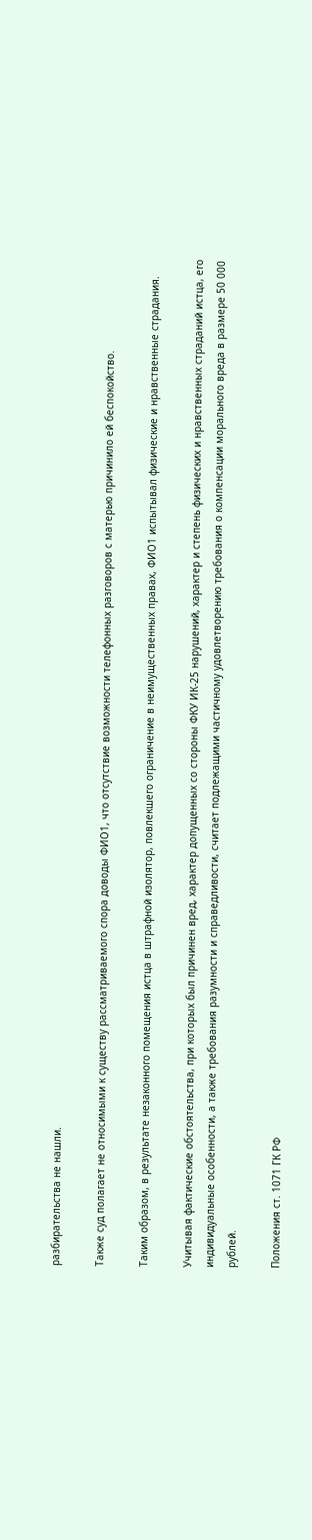разбирательства не нашли.

Также суд полагает не относимыми к существу рассматриваемого спора доводы ФИО1, что отсутствие возможности телефонных разговоров с матерью причинило ей беспокойство.

Таким образом, в результате незаконного помещения истца в штрафной изолятор, повлекшего ограничение в неимущественных правах, ФИО1 испытывал физические и нравственные страдания.

Учитывая фактические обстоятельства, при которых был причинен вред, характер допущенных со стороны ФКУ ИК-25 нарушений, характер и степень физических и нравственных страданий истца, его индивидуальные особенности, а также требования разумности и справедливости, считает подлежащими частичному удовлетворению требования о компенсации морального вреда в размере 50 000 рублей.

Положения ст. 1071 ГК РФ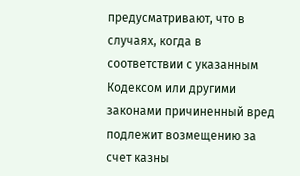предусматривают, что в случаях, когда в соответствии с указанным Кодексом или другими законами причиненный вред подлежит возмещению за счет казны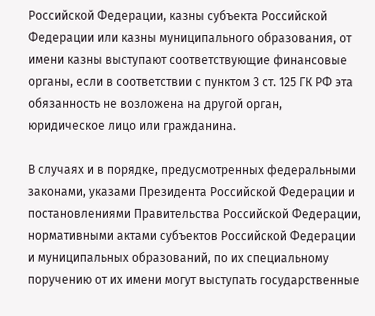Российской Федерации, казны субъекта Российской Федерации или казны муниципального образования, от имени казны выступают соответствующие финансовые органы, если в соответствии с пунктом 3 ст. 125 ГК РФ эта обязанность не возложена на другой орган, юридическое лицо или гражданина.

В случаях и в порядке, предусмотренных федеральными законами, указами Президента Российской Федерации и постановлениями Правительства Российской Федерации, нормативными актами субъектов Российской Федерации и муниципальных образований, по их специальному поручению от их имени могут выступать государственные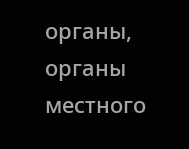органы, органы местного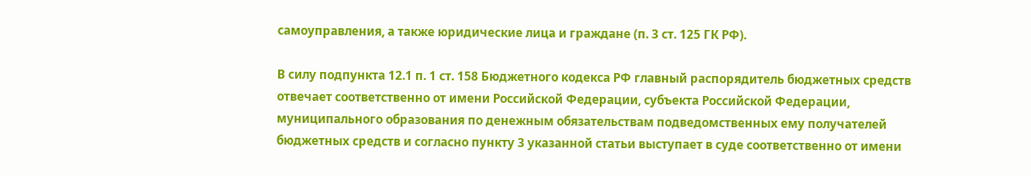самоуправления, а также юридические лица и граждане (п. 3 ст. 125 ГК РФ).

В силу подпункта 12.1 п. 1 ст. 158 Бюджетного кодекса РФ главный распорядитель бюджетных средств отвечает соответственно от имени Российской Федерации, субъекта Российской Федерации, муниципального образования по денежным обязательствам подведомственных ему получателей бюджетных средств и согласно пункту 3 указанной статьи выступает в суде соответственно от имени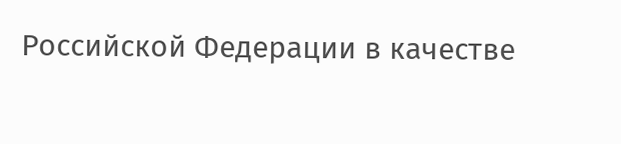Российской Федерации в качестве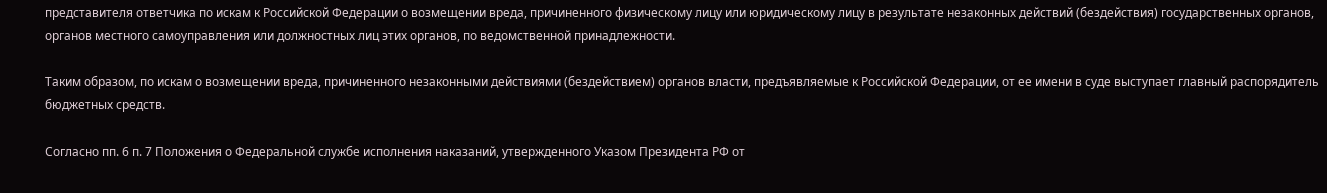представителя ответчика по искам к Российской Федерации о возмещении вреда, причиненного физическому лицу или юридическому лицу в результате незаконных действий (бездействия) государственных органов, органов местного самоуправления или должностных лиц этих органов, по ведомственной принадлежности.

Таким образом, по искам о возмещении вреда, причиненного незаконными действиями (бездействием) органов власти, предъявляемые к Российской Федерации, от ее имени в суде выступает главный распорядитель бюджетных средств.

Согласно пп. 6 п. 7 Положения о Федеральной службе исполнения наказаний, утвержденного Указом Президента РФ от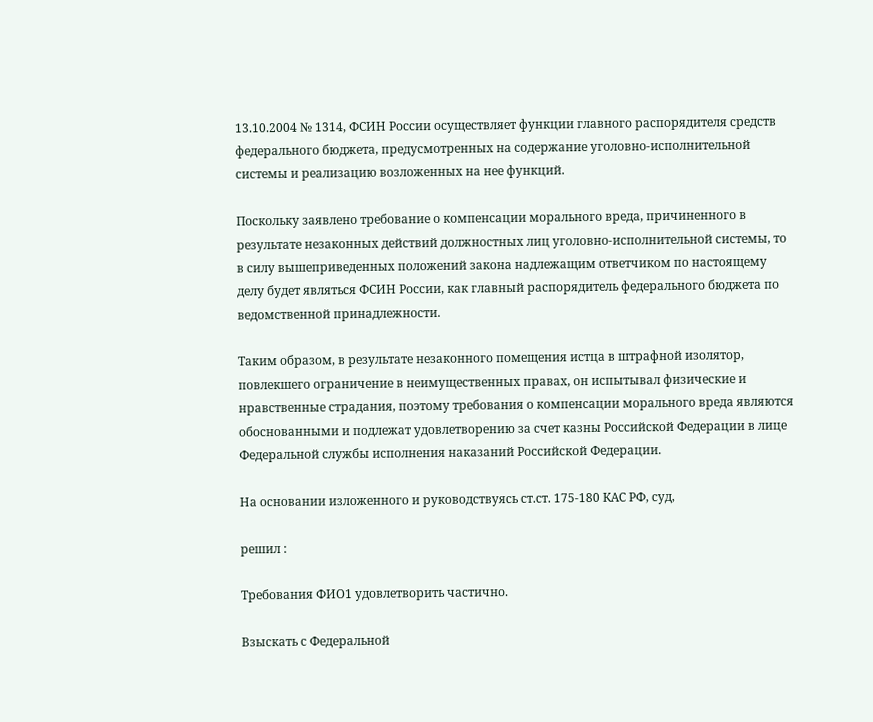13.10.2004 № 1314, ФСИН России осуществляет функции главного распорядителя средств федерального бюджета, предусмотренных на содержание уголовно-исполнительной системы и реализацию возложенных на нее функций.

Поскольку заявлено требование о компенсации морального вреда, причиненного в результате незаконных действий должностных лиц уголовно-исполнительной системы, то в силу вышеприведенных положений закона надлежащим ответчиком по настоящему делу будет являться ФСИН России, как главный распорядитель федерального бюджета по ведомственной принадлежности.

Таким образом, в результате незаконного помещения истца в штрафной изолятор, повлекшего ограничение в неимущественных правах, он испытывал физические и нравственные страдания, поэтому требования о компенсации морального вреда являются обоснованными и подлежат удовлетворению за счет казны Российской Федерации в лице Федеральной службы исполнения наказаний Российской Федерации.

На основании изложенного и руководствуясь ст.ст. 175-180 КАС РФ, суд,

решил :

Требования ФИО1 удовлетворить частично.

Взыскать с Федеральной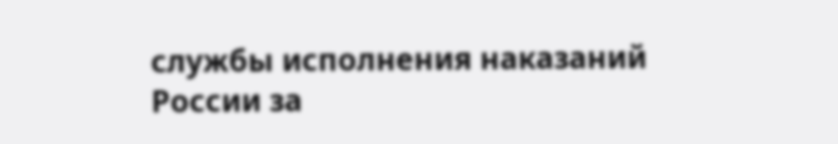службы исполнения наказаний России за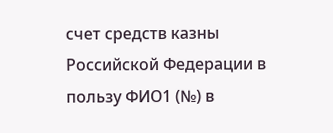счет средств казны Российской Федерации в пользу ФИО1 (№) в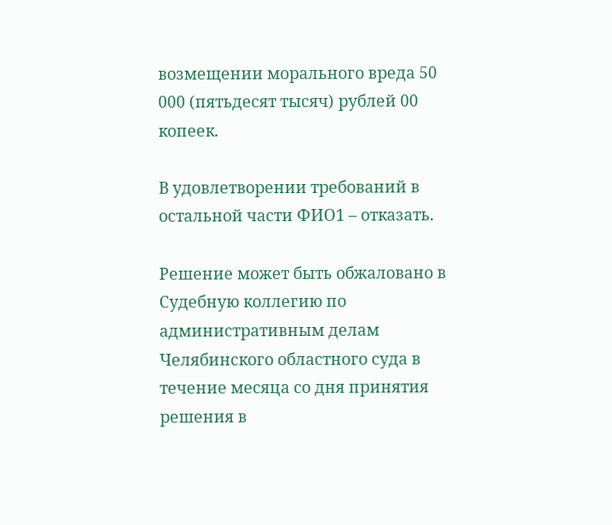возмещении морального вреда 50 000 (пятьдесят тысяч) рублей 00 копеек.

В удовлетворении требований в остальной части ФИО1 – отказать.

Решение может быть обжаловано в Судебную коллегию по административным делам Челябинского областного суда в течение месяца со дня принятия решения в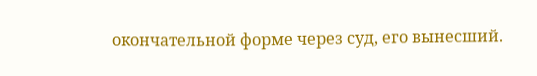окончательной форме через суд, его вынесший.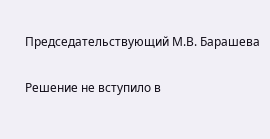Председательствующий М.В. Барашева

Решение не вступило в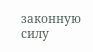законную силу